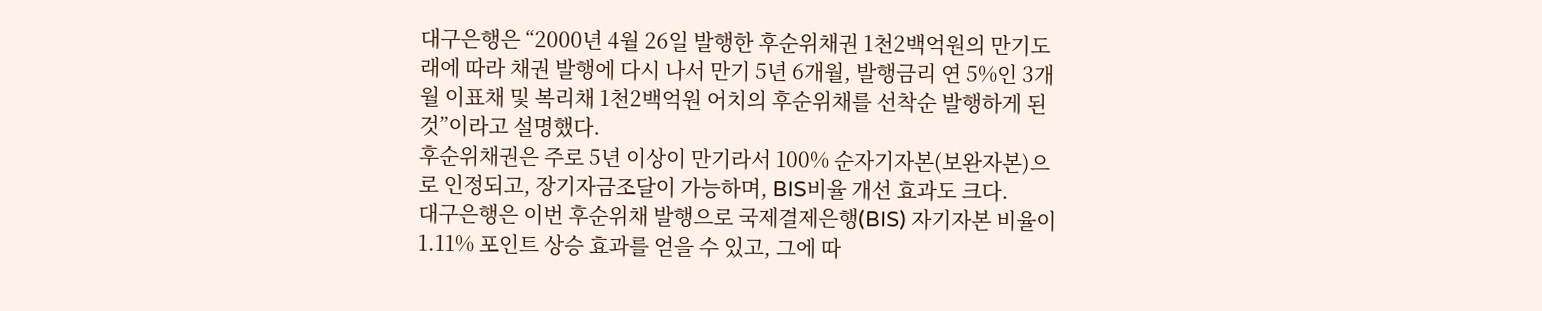대구은행은 “2000년 4월 26일 발행한 후순위채권 1천2백억원의 만기도래에 따라 채권 발행에 다시 나서 만기 5년 6개월, 발행금리 연 5%인 3개월 이표채 및 복리채 1천2백억원 어치의 후순위채를 선착순 발행하게 된 것”이라고 설명했다.
후순위채권은 주로 5년 이상이 만기라서 100% 순자기자본(보완자본)으로 인정되고, 장기자금조달이 가능하며, BIS비율 개선 효과도 크다.
대구은행은 이번 후순위채 발행으로 국제결제은행(BIS) 자기자본 비율이 1.11% 포인트 상승 효과를 얻을 수 있고, 그에 따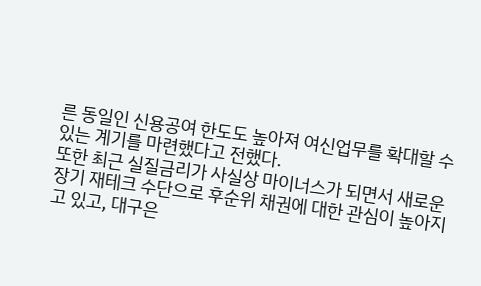른 동일인 신용공여 한도도 높아져 여신업무를 확대할 수 있는 계기를 마련했다고 전했다.
또한 최근 실질금리가 사실상 마이너스가 되면서 새로운 장기 재테크 수단으로 후순위 채권에 대한 관심이 높아지고 있고, 대구은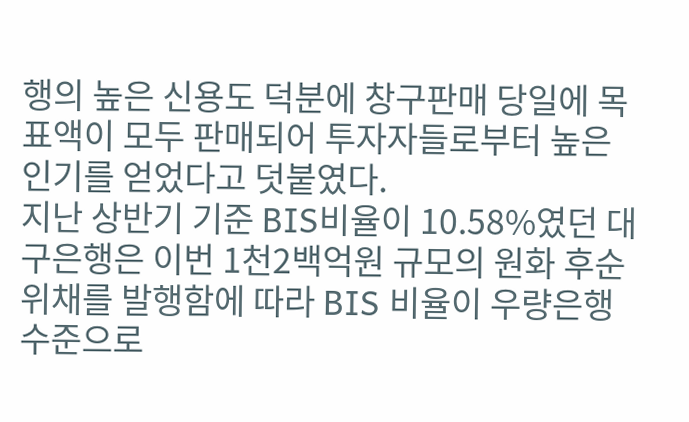행의 높은 신용도 덕분에 창구판매 당일에 목표액이 모두 판매되어 투자자들로부터 높은 인기를 얻었다고 덧붙였다.
지난 상반기 기준 BIS비율이 10.58%였던 대구은행은 이번 1천2백억원 규모의 원화 후순위채를 발행함에 따라 BIS 비율이 우량은행 수준으로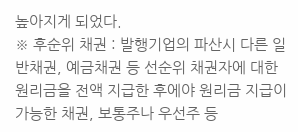높아지게 되었다.
※ 후순위 채권 : 발행기업의 파산시 다른 일반채권, 예금채권 등 선순위 채권자에 대한 원리금을 전액 지급한 후에야 원리금 지급이 가능한 채권, 보통주나 우선주 등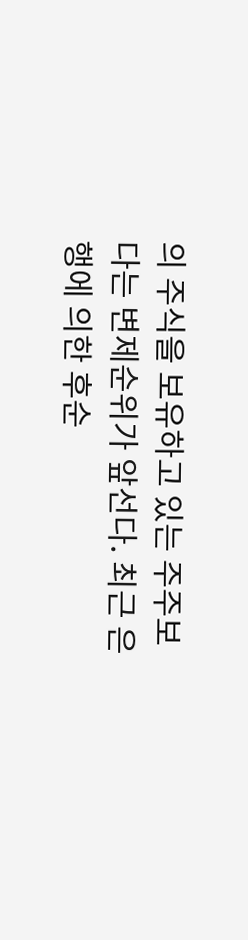의 주식을 보유하고 있는 주주보다는 변제순위가 앞선다. 최근 은행에 의한 후순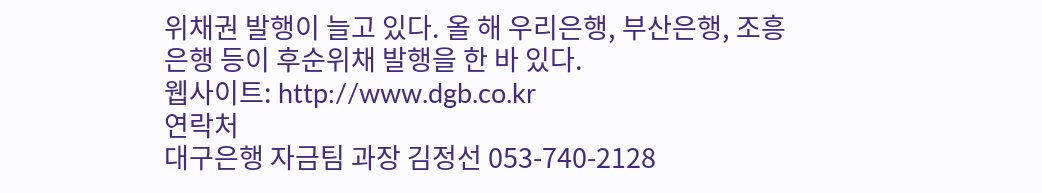위채권 발행이 늘고 있다. 올 해 우리은행, 부산은행, 조흥은행 등이 후순위채 발행을 한 바 있다.
웹사이트: http://www.dgb.co.kr
연락처
대구은행 자금팀 과장 김정선 053-740-2128